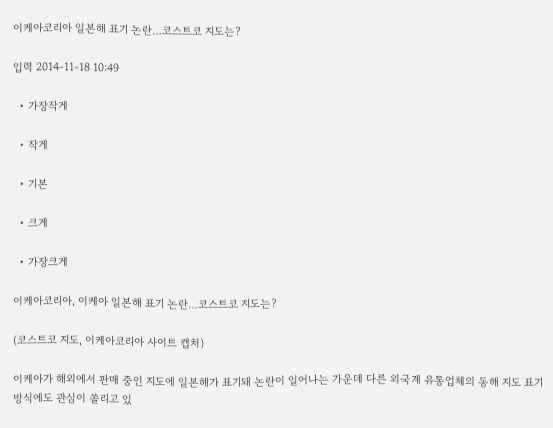이케아코리아 일본해 표기 논란…코스트코 지도는?

입력 2014-11-18 10:49

  • 가장작게

  • 작게

  • 기본

  • 크게

  • 가장크게

이케아코리아, 이케아 일본해 표기 논란…코스트코 지도는?

(코스트코 지도, 이케아코리아 사이트 캡처)

이케아가 해외에서 판매 중인 지도에 일본해가 표기돼 논란이 일어나는 가운데 다른 외국계 유통업체의 동해 지도 표기 방식에도 관심이 쏠리고 있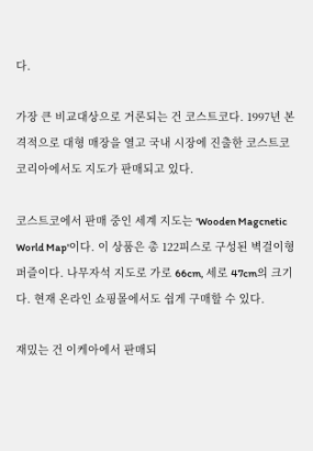다.

가장 큰 비교대상으로 거론되는 건 코스트코다. 1997년 본격적으로 대형 매장을 열고 국내 시장에 진출한 코스트코 코리아에서도 지도가 판매되고 있다.

코스트코에서 판매 중인 세계 지도는 'Wooden Magcnetic World Map'이다. 이 상품은 총 122피스로 구성된 벽걸이형 퍼즐이다. 나무자석 지도로 가로 66cm, 세로 47cm의 크기다. 현재 온라인 쇼핑몰에서도 쉽게 구매할 수 있다.

재밌는 건 이케아에서 판매되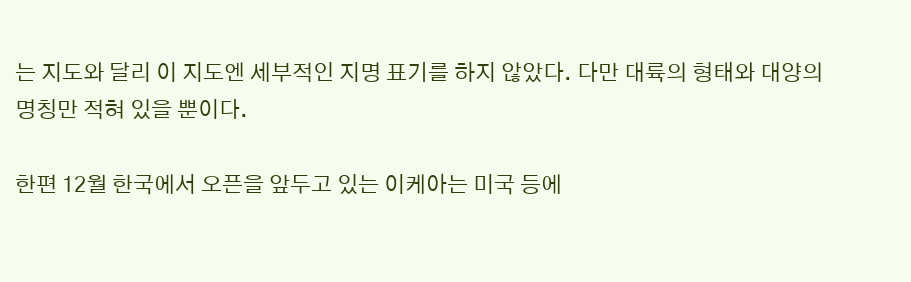는 지도와 달리 이 지도엔 세부적인 지명 표기를 하지 않았다. 다만 대륙의 형태와 대양의 명칭만 적혀 있을 뿐이다.

한편 12월 한국에서 오픈을 앞두고 있는 이케아는 미국 등에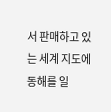서 판매하고 있는 세계 지도에 동해를 일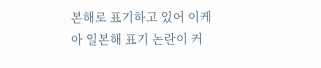본해로 표기하고 있어 이케아 일본해 표기 논란이 커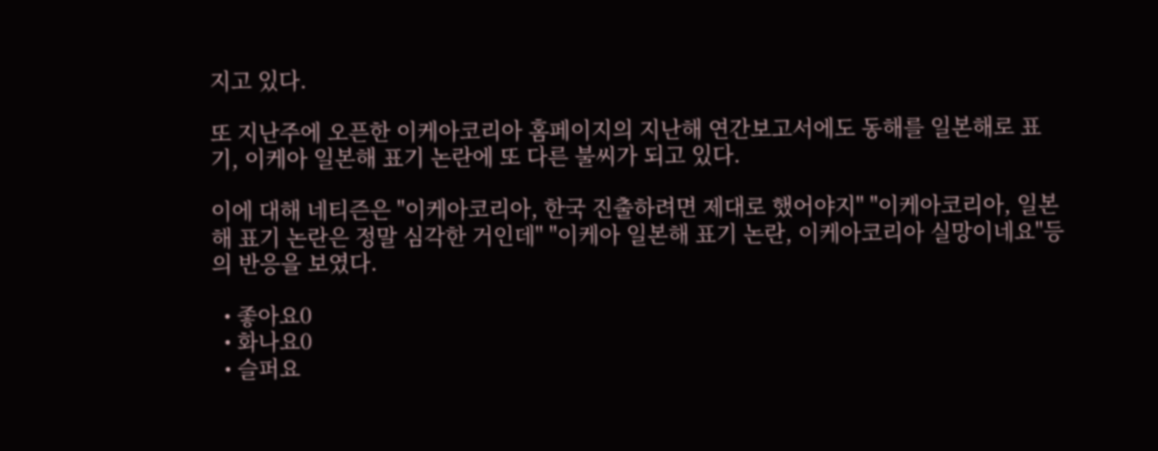지고 있다.

또 지난주에 오픈한 이케아코리아 홈페이지의 지난해 연간보고서에도 동해를 일본해로 표기, 이케아 일본해 표기 논란에 또 다른 불씨가 되고 있다.

이에 대해 네티즌은 "이케아코리아, 한국 진출하려면 제대로 했어야지" "이케아코리아, 일본해 표기 논란은 정말 심각한 거인데" "이케아 일본해 표기 논란, 이케아코리아 실망이네요"등의 반응을 보였다.

  • 좋아요0
  • 화나요0
  • 슬퍼요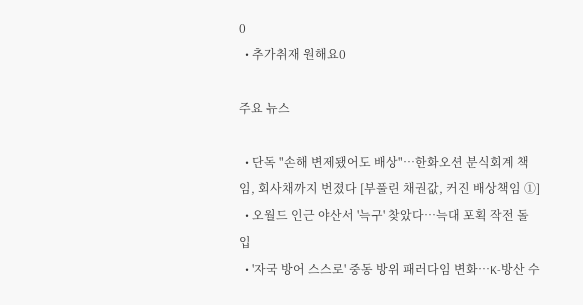0
  • 추가취재 원해요0

주요 뉴스

  • 단독 "손해 변제됐어도 배상"…한화오션 분식회계 책임, 회사채까지 번졌다 [부풀린 채권값, 커진 배상책임 ①]
  • 오월드 인근 야산서 '늑구' 찾았다…늑대 포획 작전 돌입
  • '자국 방어 스스로' 중동 방위 패러다임 변화…K-방산 수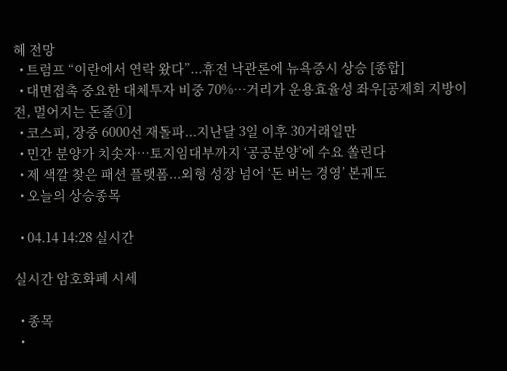혜 전망
  • 트럼프 “이란에서 연락 왔다”...휴전 낙관론에 뉴욕증시 상승 [종합]
  • 대면접촉 중요한 대체투자 비중 70%…거리가 운용효율성 좌우[공제회 지방이전, 멀어지는 돈줄①]
  • 코스피, 장중 6000선 재돌파...지난달 3일 이후 30거래일만
  • 민간 분양가 치솟자…토지임대부까지 ‘공공분양’에 수요 쏠린다
  • 제 색깔 찾은 패션 플랫폼...외형 성장 넘어 ‘돈 버는 경영’ 본궤도
  • 오늘의 상승종목

  • 04.14 14:28 실시간

실시간 암호화폐 시세

  • 종목
  •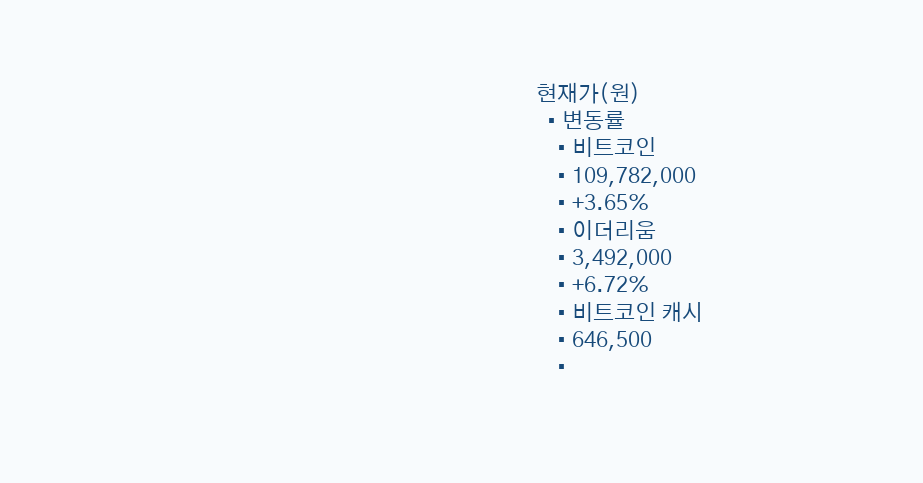현재가(원)
  • 변동률
    • 비트코인
    • 109,782,000
    • +3.65%
    • 이더리움
    • 3,492,000
    • +6.72%
    • 비트코인 캐시
    • 646,500
    •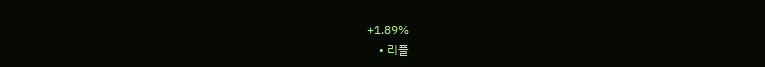+1.89%
    • 리플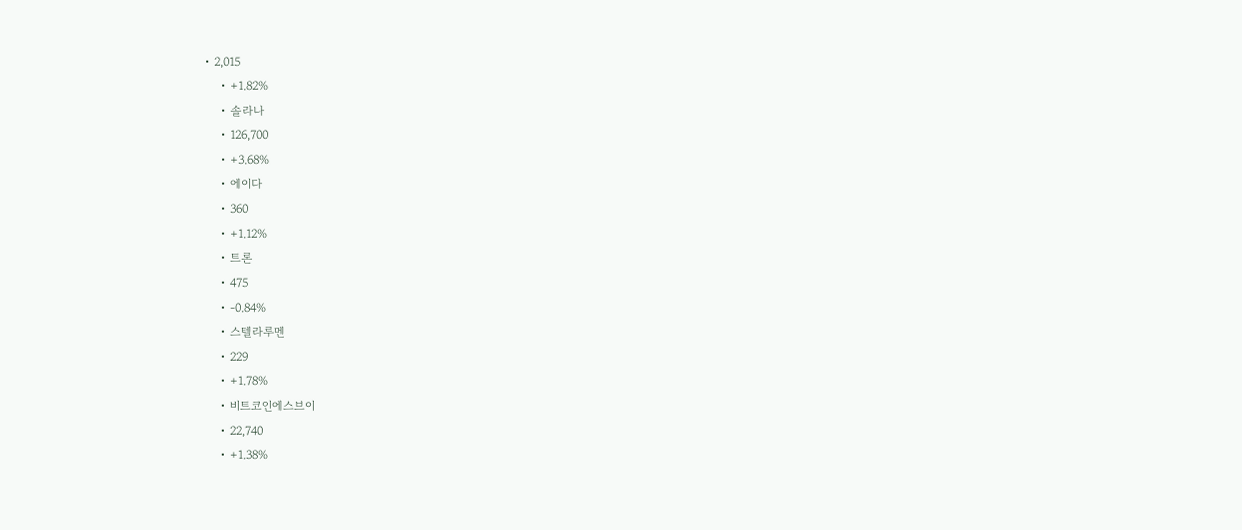• 2,015
    • +1.82%
    • 솔라나
    • 126,700
    • +3.68%
    • 에이다
    • 360
    • +1.12%
    • 트론
    • 475
    • -0.84%
    • 스텔라루멘
    • 229
    • +1.78%
    • 비트코인에스브이
    • 22,740
    • +1.38%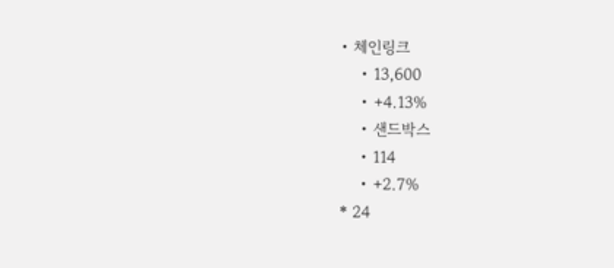• 체인링크
    • 13,600
    • +4.13%
    • 샌드박스
    • 114
    • +2.7%
* 24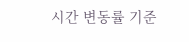시간 변동률 기준